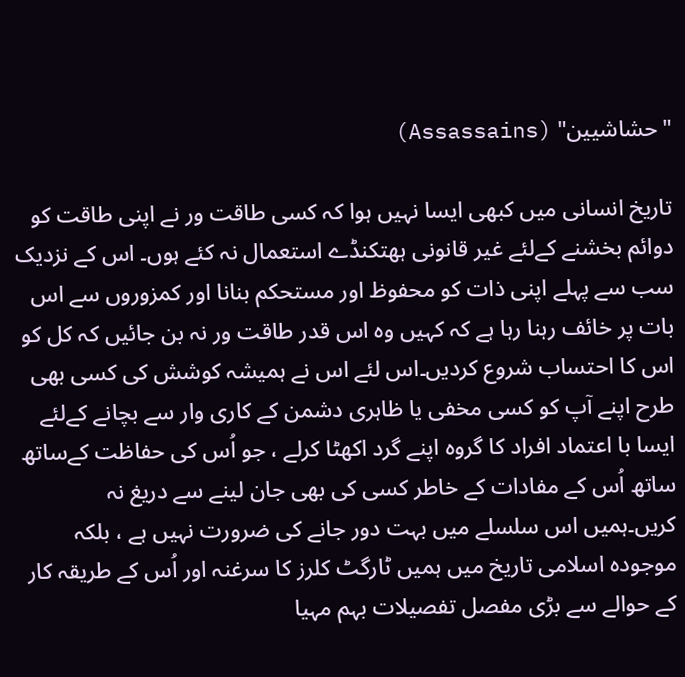"حشاشیین" (Assassains)

تاریخ انسانی میں کبھی ایسا نہیں ہوا کہ کسی طاقت ور نے اپنی طاقت کو دوائم بخشنے کےلئے غیر قانونی ہھتکنڈے استعمال نہ کئے ہوں۔ اس کے نزدیک سب سے پہلے اپنی ذات کو محفوظ اور مستحکم بنانا اور کمزوروں سے اس بات پر خائف رہنا رہا ہے کہ کہیں وہ اس قدر طاقت ور نہ بن جائیں کہ کل کو اس کا احتساب شروع کردیں۔اس لئے اس نے ہمیشہ کوشش کی کسی بھی طرح اپنے آپ کو کسی مخفی یا ظاہری دشمن کے کاری وار سے بچانے کےلئے ایسا با اعتماد افراد کا گروہ اپنے گرد اکھٹا کرلے ، جو اُس کی حفاظت کےساتھ ساتھ اُس کے مفادات کے خاطر کسی کی بھی جان لینے سے دریغ نہ کریں۔ہمیں اس سلسلے میں بہت دور جانے کی ضرورت نہیں ہے ، بلکہ موجودہ اسلامی تاریخ میں ہمیں ٹارگٹ کلرز کا سرغنہ اور اُس کے طریقہ کار کے حوالے سے بڑی مفصل تفصیلات بہم مہیا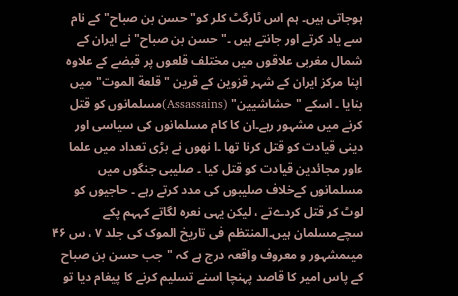ہوجاتی ہیں۔ ہم اس ٹارگٹ کلر کو" حسن بن صباح" کے نام سے یاد کرتے اور جانتے ہیں ۔" حسن بن صباح" نے ایران کے شمال مغربی علاقوں میں مختلف قلعوں پر قبضے کے علاوہ اپنا مرکز ایران کے شہر قزوین کے قرین "قلعة الموت"میں بنایا ۔ اسکے "حشاشیین" (Assassains)مسلمانوں کو قتل کرنے میں مشہور رہے۔ان کا کام مسلمانوں کی سیاسی اور دینی قیادت کو قتل کرنا تھا ۔ا نھوں نے بڑی تعداد میں علما ءاور مجائدین قیادت کو قتل کیا ۔ صلیبی جنگوں میں مسلمانوں کےخلاف صلیبوں کی مدد کرتے رہے ۔ حاجیوں کو لوٹ کر قتل کردےتے ، لیکن یہی نعرہ لگاتے کہہم پکے سچےمسلمان ہیں۔المنتظم فی تاریخ الموک کی جلد ۷ ، س ۴۶ میںمشہور و معروف واقعہ درج ہے کہ "جب حسن بن صباح کے پاس امیر کا قاصد پہنچا اسنے تسلیم کرنے کا پیغام دیا تو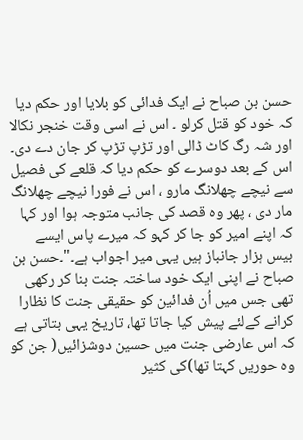حسن بن صباح نے ایک فدائی کو بلایا اور حکم دیا کہ خود کو قتل کرلو ۔ اس نے اسی وقت خنجر نکالا اور شہ رگ کاٹ ڈالی اور تڑپ تڑپ کر جان دے دی۔ اس کے بعد دوسرے کو حکم دیا کہ قلعے کی فصیل سے نیچے چھلانگ مارو ، اس نے فورا نیچے چھلانگ مار دی ، پھر وہ قصد کی جانب متوجہ ہوا اور کہا کہ اپنے امیر کو جا کر کہو کہ میرے پاس ایسے بیس ہزار جانباز ہیں یہی میر اجواب ہے۔"۔حسن بن صباح نے اپنی ایک خود ساختہ جنت بنا کر رکھی تھی جس میں اُن فدائین کو حقیقی جنت کا نظارا کرانے کےلئے پیش کیا جاتا تھا، تاریخ یہی بتاتی ہے کہ اس عارضی جنت میں حسین دوشزائیں( جن کو وہ حوریں کہتا تھا)کی کثیر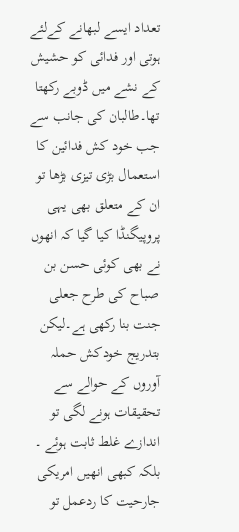تعداد ایسے لبھانے کےلئے ہوتی اور فدائی کو حشیش کے نشے میں ڈوبے رکھتا تھا۔طالبان کی جانب سے جب خود کش فدائین کا استعمال بڑی تیزی بڑھا تو ان کے متعلق بھی یہی پروپیگنڈا کیا گیا کہ انھوں نے بھی کوئی حسن بن صباح کی طرح جعلی جنت بنا رکھی ہے۔لیکن بتدریج خودکش حملہ آوروں کے حوالے سے تحقیقات ہونے لگی تو اندازے غلط ثابت ہوئے ۔ بلکہ کبھی انھیں امریکی جارحیت کا ردعمل تو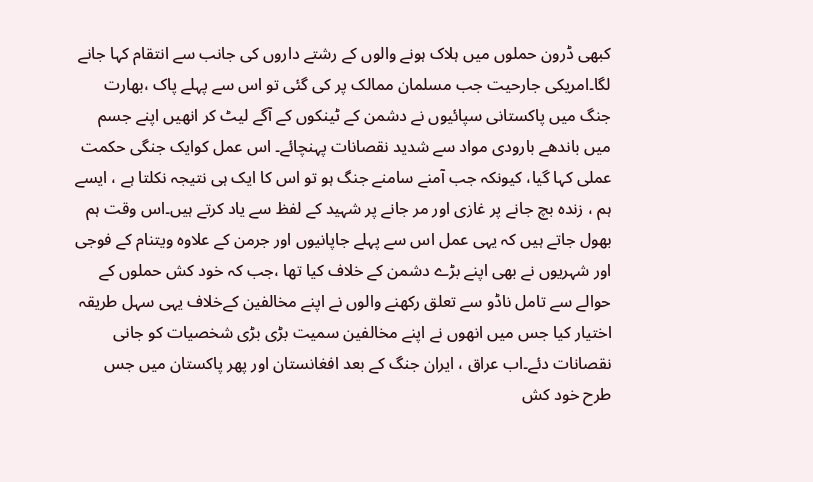کبھی ڈرون حملوں میں ہلاک ہونے والوں کے رشتے داروں کی جانب سے انتقام کہا جانے لگا۔امریکی جارحیت جب مسلمان ممالک پر کی گئی تو اس سے پہلے پاک ،بھارت جنگ میں پاکستانی سپائیوں نے دشمن کے ٹینکوں کے آگے لیٹ کر انھیں اپنے جسم میں باندھے بارودی مواد سے شدید نقصانات پہنچائے۔ اس عمل کوایک جنگی حکمت عملی کہا گیا، کیونکہ جب آمنے سامنے جنگ ہو تو اس کا ایک ہی نتیجہ نکلتا ہے ، ایسے ہم ، زندہ بچ جانے پر غازی اور مر جانے پر شہید کے لفظ سے یاد کرتے ہیں۔اس وقت ہم بھول جاتے ہیں کہ یہی عمل اس سے پہلے جاپانیوں اور جرمن کے علاوہ ویتنام کے فوجی اور شہریوں نے بھی اپنے بڑے دشمن کے خلاف کیا تھا ،جب کہ خود کش حملوں کے حوالے سے تامل ناڈو سے تعلق رکھنے والوں نے اپنے مخالفین کےخلاف یہی سہل طریقہ اختیار کیا جس میں انھوں نے اپنے مخالفین سمیت بڑی بڑی شخصیات کو جانی نقصانات دئے۔اب عراق ، ایران جنگ کے بعد افغانستان اور پھر پاکستان میں جس طرح خود کش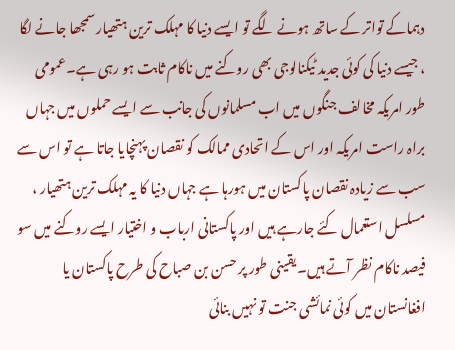دہماکے تواتر کے ساتھ ہونے لگے تو ایسے دنیا کا مہلک ترین ہتھیار سمجھا جانے لگا ، جیسے دنیا کی کوئی جدید ٹیکنالوجی بھی روکنے میں ناکام ثابت ہو رہی ہے۔عمومی طور امریکہ مخالف جنگوں میں اب مسلمانوں کی جانب سے ایسے حملوں میں جہاں براہ راست امریکہ اور اس کے اتحادی ممالک کو نقصان پہنچایا جاتا ہے تو اس سے سب سے زیادہ نقصان پاکستان میں ہورہا ہے جہاں دنیا کا یہ مہلک ترین ہتھیار ، مسلسل استعمال کئے جارہے ہیں اور پاکستانی ارباب و اختیار ایسے روکنے میں سو فیصد ناکام نظر آتے ہیں۔ یقینی طور پر حسن بن صباح کی طرح پاکستان یا افغانستان میں کوئی نمائشی جنت تو نہیں بنائی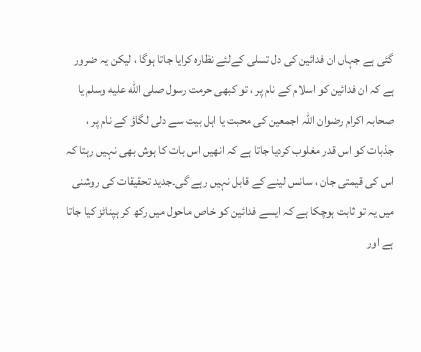گئی ہے جہاں ان فدائین کی دل تسلی کےلئے نظارہ کرایا جاتا ہوگا ، لیکن یہ ضرور ہے کہ ان فدائین کو اسلام کے نام پر ، تو کبھی حرمت رسول صلى الله عليه وسلم یا صحابہ اکرام رضوان اللہ اجمعین کی محبت یا اہل بیت سے دلی لگاؤ کے نام پر ، جذبات کو اس قدر مغلوب کردیا جاتا ہے کہ انھیں اس بات کا ہوش بھی نہیں رہتا کہ اس کی قیمتی جان ، سانس لینے کے قابل نہیں رہے گی۔جدید تحقیقات کی روشنی میں یہ تو ثابت ہوچکا ہے کہ ایسے فدائین کو خاص ماحول میں رکھ کر ہپناٹز کیا جاتا ہے اور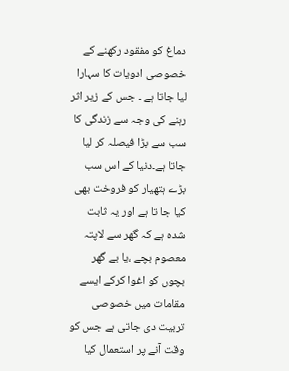دماغ کو مفقود رکھنے کے خصوصی ادویات کا سہارا لیا جاتا ہے ۔ جس کے زیر اثر رہنے کی وجہ سے زندگی کا سب سے بڑا فیصلہ کر لیا جاتا ہے۔دنیا کے اس سب بڑے ہتھیار کو فروخت بھی کیا جا تا ہے اور یہ ثابت شدہ ہے کہ گھر سے لاپتہ معصوم بچے ،یا بے گھر بچوں کو اغوا کرکے ایسے مقامات میں خصوصی تربیت دی جاتی ہے جس کو وقت آنے پر استعمال کیا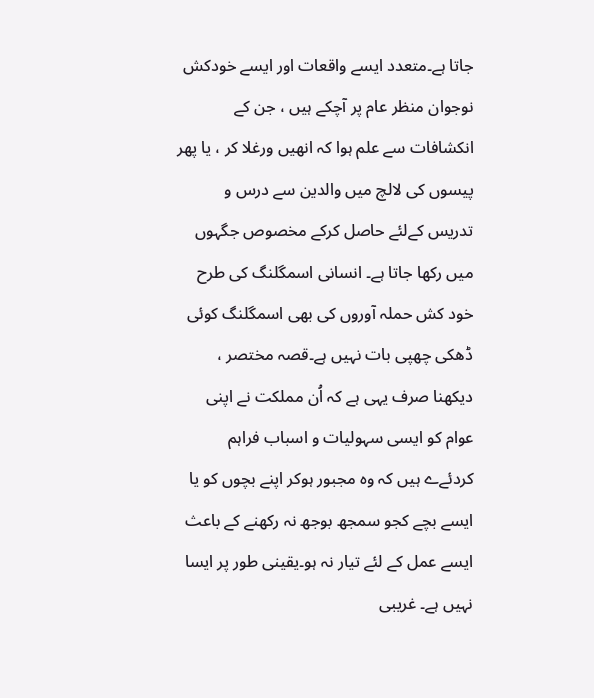جاتا ہے۔متعدد ایسے واقعات اور ایسے خودکش نوجوان منظر عام پر آچکے ہیں ، جن کے انکشافات سے علم ہوا کہ انھیں ورغلا کر ، یا پھر پیسوں کی لالچ میں والدین سے درس و تدریس کےلئے حاصل کرکے مخصوص جگہوں میں رکھا جاتا ہے۔ انسانی اسمگلنگ کی طرح خود کش حملہ آوروں کی بھی اسمگلنگ کوئی ڈھکی چھپی بات نہیں ہے۔قصہ مختصر ، دیکھنا صرف یہی ہے کہ اُن مملکت نے اپنی عوام کو ایسی سہولیات و اسباب فراہم کردئےے ہیں کہ وہ مجبور ہوکر اپنے بچوں کو یا ایسے بچے کجو سمجھ بوجھ نہ رکھنے کے باعث ایسے عمل کے لئے تیار نہ ہو۔یقینی طور پر ایسا نہیں ہے۔ غریبی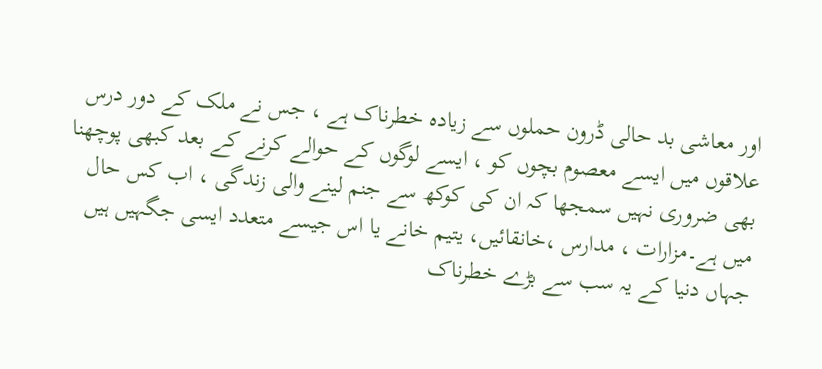اور معاشی بد حالی ڈرون حملوں سے زیادہ خطرناک ہے ، جس نے ملک کے دور درس علاقوں میں ایسے معصوم بچوں کو ، ایسے لوگوں کے حوالے کرنے کے بعد کبھی پوچھنا بھی ضروری نہیں سمجھا کہ ان کی کوکھ سے جنم لینے والی زندگی ، اب کس حال میں ہے۔مزارات ، مدارس ،خانقائیں، یتیم خانے یا اس جیسے متعدد ایسی جگہیں ہیں جہاں دنیا کے یہ سب سے بڑے خطرناک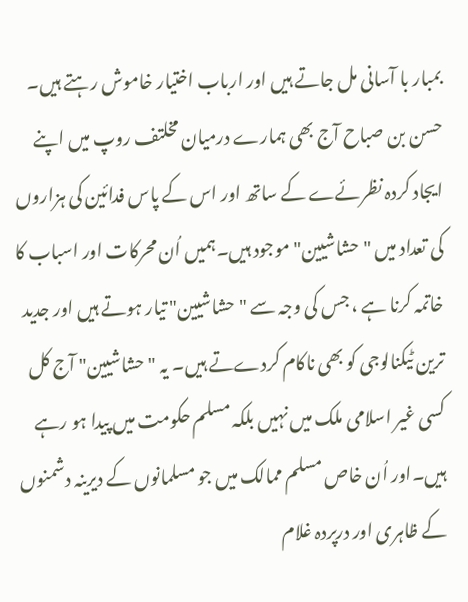بمبار با آسانی مل جاتے ہیں اور ارباب اختیار خاموش رہتے ہیں۔ حسن بن صباح آج بھی ہمارے درمیان مخلتف روپ میں اپنے ایجاد کردہ نظرئےے کے ساتھ اور اس کے پاس فدائین کی ہزاروں کی تعداد میں "حشاشیین" موجود ہیں۔ہمیں اُن محرکات اور اسباب کا خاتمہ کرنا ہے ، جس کی وجہ سے "حشاشیین" تیار ہوتے ہیں اور جدید ترین ٹیکنالوجی کو بھی ناکام کردےتے ہیں۔ یہ "حشاشیین" آج کل کسی غیر اسلامی ملک میں نہیں بلکہ مسلم حکومت میں پیدا ہو رہے ہیں۔اور اُن خاص مسلم ممالک میں جو مسلمانوں کے دیرینہ دشمنوں کے ظاہری اور درپردہ غلام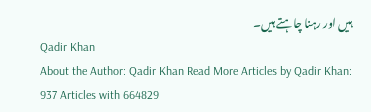ہیں اور رہنا چاہتے ہیں۔
Qadir Khan
About the Author: Qadir Khan Read More Articles by Qadir Khan: 937 Articles with 664829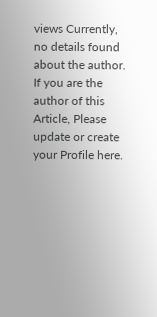views Currently, no details found about the author. If you are the author of this Article, Please update or create your Profile here.